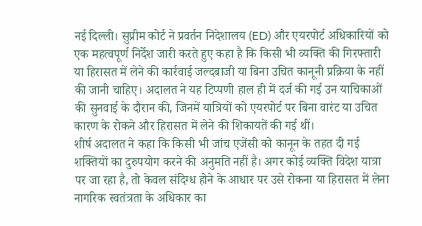नई दिल्ली। सुप्रीम कोर्ट ने प्रवर्तन निदेशालय (ED) और एयरपोर्ट अधिकारियों को एक महत्वपूर्ण निर्देश जारी करते हुए कहा है कि किसी भी व्यक्ति की गिरफ्तारी या हिरासत में लेने की कार्रवाई जल्दबाजी या बिना उचित कानूनी प्रक्रिया के नहीं की जानी चाहिए। अदालत ने यह टिप्पणी हाल ही में दर्ज की गई उन याचिकाओं की सुनवाई के दौरान की, जिनमें यात्रियों को एयरपोर्ट पर बिना वारंट या उचित कारण के रोकने और हिरासत में लेने की शिकायतें की गई थीं।
शीर्ष अदालत ने कहा कि किसी भी जांच एजेंसी को कानून के तहत दी गई शक्तियों का दुरुपयोग करने की अनुमति नहीं है। अगर कोई व्यक्ति विदेश यात्रा पर जा रहा है, तो केवल संदिग्ध होने के आधार पर उसे रोकना या हिरासत में लेना नागरिक स्वतंत्रता के अधिकार का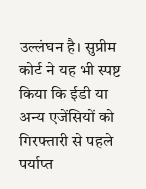उल्लंघन है। सुप्रीम कोर्ट ने यह भी स्पष्ट किया कि ईडी या अन्य एजेंसियों को गिरफ्तारी से पहले पर्याप्त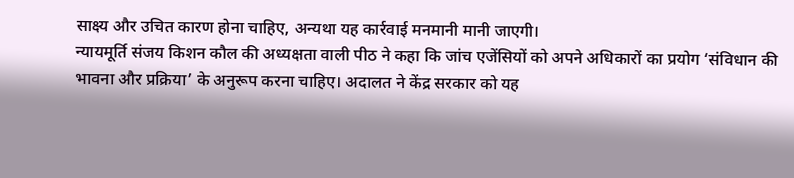साक्ष्य और उचित कारण होना चाहिए, अन्यथा यह कार्रवाई मनमानी मानी जाएगी।
न्यायमूर्ति संजय किशन कौल की अध्यक्षता वाली पीठ ने कहा कि जांच एजेंसियों को अपने अधिकारों का प्रयोग ‘संविधान की भावना और प्रक्रिया’ के अनुरूप करना चाहिए। अदालत ने केंद्र सरकार को यह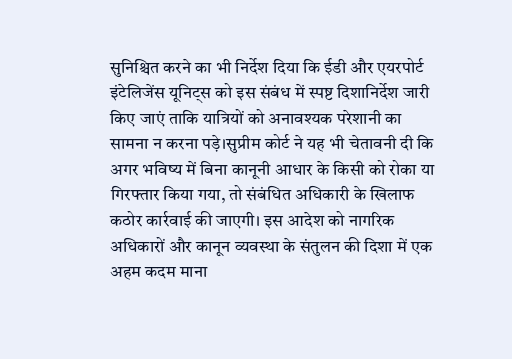सुनिश्चित करने का भी निर्देश दिया कि ईडी और एयरपोर्ट इंटेलिजेंस यूनिट्स को इस संबंध में स्पष्ट दिशानिर्देश जारी किए जाएं ताकि यात्रियों को अनावश्यक परेशानी का सामना न करना पड़े।सुप्रीम कोर्ट ने यह भी चेतावनी दी कि अगर भविष्य में बिना कानूनी आधार के किसी को रोका या गिरफ्तार किया गया, तो संबंधित अधिकारी के खिलाफ कठोर कार्रवाई की जाएगी। इस आदेश को नागरिक अधिकारों और कानून व्यवस्था के संतुलन की दिशा में एक अहम कदम माना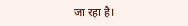जा रहा है।